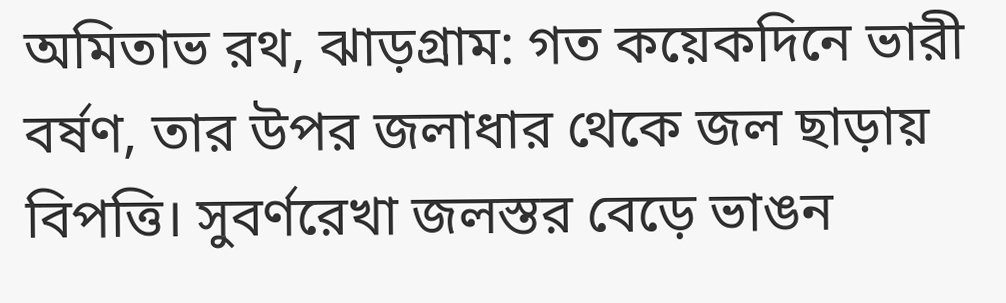অমিতাভ রথ, ঝাড়গ্রাম: গত কয়েকদিনে ভারী বর্ষণ, তার উপর জলাধার থেকে জল ছাড়ায় বিপত্তি। সুবর্ণরেখা জলস্তর বেড়ে ভাঙন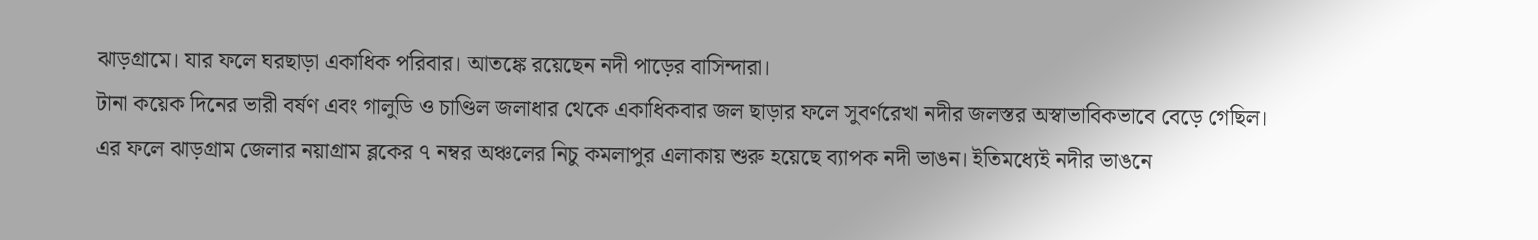ঝাড়গ্রামে। যার ফলে ঘরছাড়া একাধিক পরিবার। আতঙ্কে রয়েছেন নদী পাড়ের বাসিন্দারা।
টানা কয়েক দিনের ভারী বর্ষণ এবং গালুডি ও চাণ্ডিল জলাধার থেকে একাধিকবার জল ছাড়ার ফলে সুবর্ণরেখা নদীর জলস্তর অস্বাভাবিকভাবে বেড়ে গেছিল। এর ফলে ঝাড়গ্রাম জেলার নয়াগ্রাম ব্লকের ৭ নম্বর অঞ্চলের নিচু কমলাপুর এলাকায় শুরু হয়েছে ব্যাপক নদী ভাঙন। ইতিমধ্যেই নদীর ভাঙনে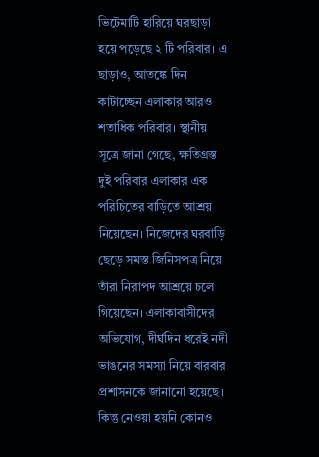ভিটেমাটি হারিয়ে ঘরছাড়া হয়ে পড়েছে ২ টি পরিবার। এ ছাড়াও, আতঙ্কে দিন কাটাচ্ছেন এলাকার আরও শতাধিক পরিবার। স্থানীয় সূত্রে জানা গেছে, ক্ষতিগ্রস্ত দুই পরিবার এলাকার এক পরিচিতের বাড়িতে আশ্রয় নিয়েছেন। নিজেদের ঘরবাড়ি ছেড়ে সমস্ত জিনিসপত্র নিয়ে তাঁরা নিরাপদ আশ্রয়ে চলে গিয়েছেন। এলাকাবাসীদের অভিযোগ, দীর্ঘদিন ধরেই নদী ভাঙনের সমস্যা নিয়ে বারবার প্রশাসনকে জানানো হয়েছে। কিন্তু নেওয়া হয়নি কোনও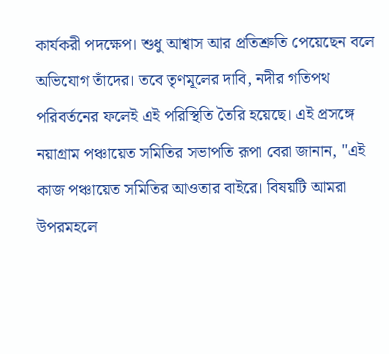কার্যকরী পদক্ষেপ। শুধু আশ্বাস আর প্রতিশ্রুতি পেয়েছেন বলে অভিযোগ তাঁদের। তবে তৃণমূলের দাবি, নদীর গতিপথ পরিবর্তনের ফলেই এই পরিস্থিতি তৈরি হয়েছে। এই প্রসঙ্গে নয়াগ্রাম পঞ্চায়েত সমিতির সভাপতি রূপা বেরা জানান, "এই কাজ পঞ্চায়েত সমিতির আওতার বাইরে। বিষয়টি আমরা উপরমহলে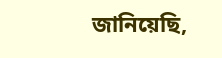জানিয়েছি,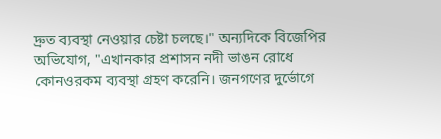দ্রুত ব্যবস্থা নেওয়ার চেষ্টা চলছে।" অন্যদিকে বিজেপির অভিযোগ, "এখানকার প্রশাসন নদী ভাঙন রোধে কোনওরকম ব্যবস্থা গ্রহণ করেনি। জনগণের দুর্ভোগে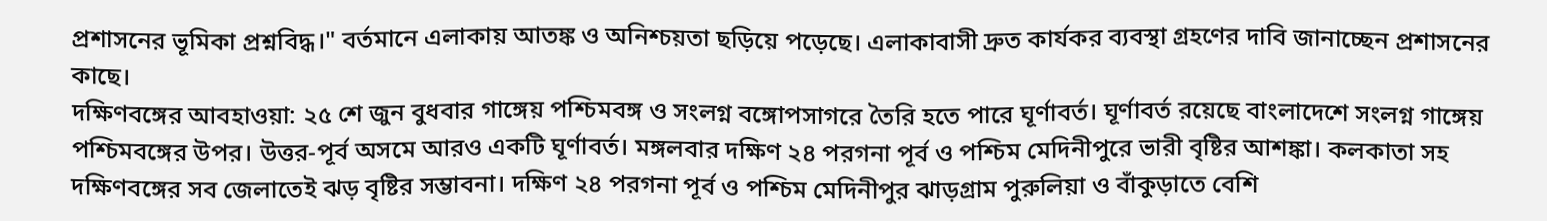প্রশাসনের ভূমিকা প্রশ্নবিদ্ধ।" বর্তমানে এলাকায় আতঙ্ক ও অনিশ্চয়তা ছড়িয়ে পড়েছে। এলাকাবাসী দ্রুত কার্যকর ব্যবস্থা গ্রহণের দাবি জানাচ্ছেন প্রশাসনের কাছে।
দক্ষিণবঙ্গের আবহাওয়া: ২৫ শে জুন বুধবার গাঙ্গেয় পশ্চিমবঙ্গ ও সংলগ্ন বঙ্গোপসাগরে তৈরি হতে পারে ঘূর্ণাবর্ত। ঘূর্ণাবর্ত রয়েছে বাংলাদেশে সংলগ্ন গাঙ্গেয় পশ্চিমবঙ্গের উপর। উত্তর-পূর্ব অসমে আরও একটি ঘূর্ণাবর্ত। মঙ্গলবার দক্ষিণ ২৪ পরগনা পূর্ব ও পশ্চিম মেদিনীপুরে ভারী বৃষ্টির আশঙ্কা। কলকাতা সহ দক্ষিণবঙ্গের সব জেলাতেই ঝড় বৃষ্টির সম্ভাবনা। দক্ষিণ ২৪ পরগনা পূর্ব ও পশ্চিম মেদিনীপুর ঝাড়গ্রাম পুরুলিয়া ও বাঁকুড়াতে বেশি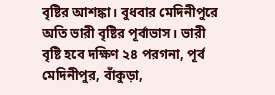বৃষ্টির আশঙ্কা। বুধবার মেদিনীপুরে অতি ভারী বৃষ্টির পূর্বাভাস। ভারী বৃষ্টি হবে দক্ষিণ ২৪ পরগনা, পূর্ব মেদিনীপুর, বাঁকুড়া,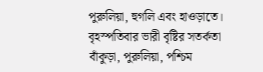পুরুলিয়া, হুগলি এবং হাওড়াতে। বৃহস্পতিবার ভারী বৃষ্টির সতর্কতা বাঁকুড়া, পুরুলিয়া, পশ্চিম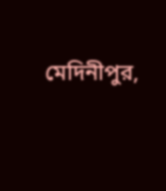মেদিনীপুর,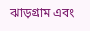ঝাড়গ্রাম এবং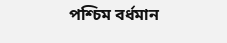পশ্চিম বর্ধমান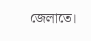জেলাতে।